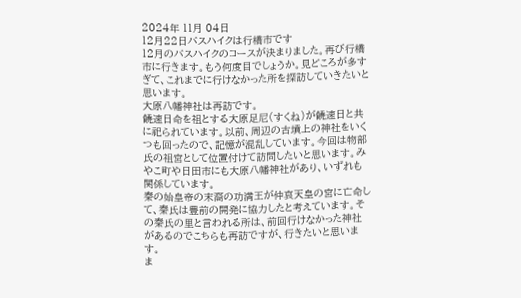2024年 11月 04日
12月22日バスハイクは行橋市です
12月のバスハイクのコースが決まりました。再び行橋市に行きます。もう何度目でしょうか。見どころが多すぎて、これまでに行けなかった所を探訪していきたいと思います。
大原八幡神社は再訪です。
饒速日命を祖とする大原足尼(すくね)が饒速日と共に祀られています。以前、周辺の古墳上の神社をいくつも回ったので、記憶が混乱しています。今回は物部氏の祖宮として位置付けて訪問したいと思います。みやこ町や日田市にも大原八幡神社があり、いずれも関係しています。
秦の始皇帝の末裔の功満王が仲哀天皇の宮に亡命して、秦氏は豊前の開発に協力したと考えています。その秦氏の里と言われる所は、前回行けなかった神社があるのでこちらも再訪ですが、行きたいと思います。
ま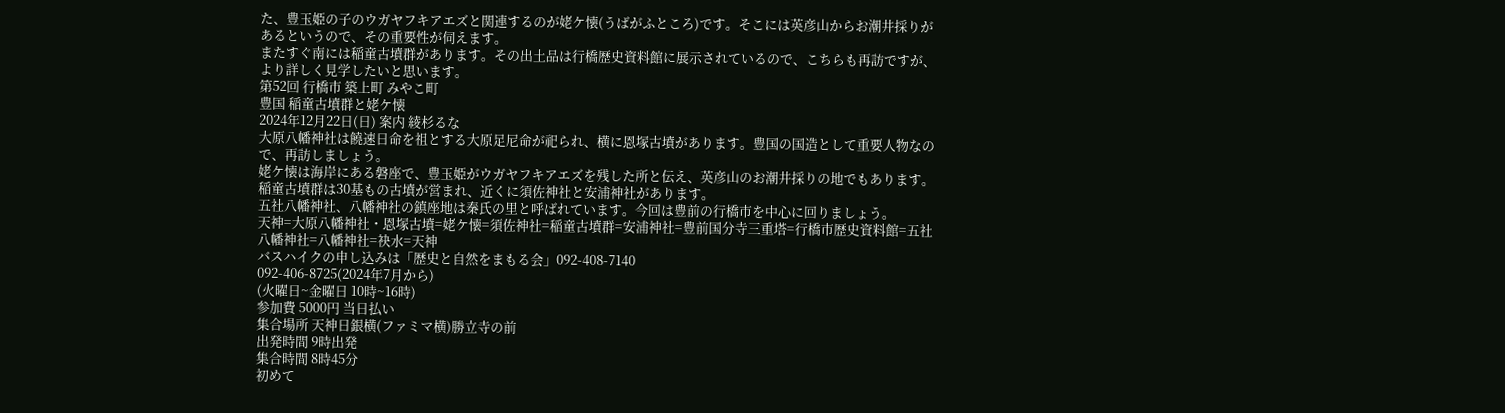た、豊玉姫の子のウガヤフキアエズと関連するのが姥ケ懐(うばがふところ)です。そこには英彦山からお潮井採りがあるというので、その重要性が伺えます。
またすぐ南には稲童古墳群があります。その出土品は行橋歴史資料館に展示されているので、こちらも再訪ですが、より詳しく見学したいと思います。
第52回 行橋市 築上町 みやこ町
豊国 稲童古墳群と姥ケ懐
2024年12月22日(日) 案内 綾杉るな
大原八幡神社は饒速日命を祖とする大原足尼命が祀られ、横に恩塚古墳があります。豊国の国造として重要人物なので、再訪しましょう。
姥ケ懐は海岸にある磐座で、豊玉姫がウガヤフキアエズを残した所と伝え、英彦山のお潮井採りの地でもあります。
稲童古墳群は30基もの古墳が営まれ、近くに須佐神社と安浦神社があります。
五社八幡神社、八幡神社の鎮座地は秦氏の里と呼ばれています。今回は豊前の行橋市を中心に回りましょう。
天神=大原八幡神社・恩塚古墳=姥ケ懐=須佐神社=稲童古墳群=安浦神社=豊前国分寺三重塔=行橋市歴史資料館=五社八幡神社=八幡神社=袂水=天神
バスハイクの申し込みは「歴史と自然をまもる会」092-408-7140
092-406-8725(2024年7月から)
(火曜日~金曜日 10時~16時)
参加費 5000円 当日払い
集合場所 天神日銀横(ファミマ横)勝立寺の前
出発時間 9時出発
集合時間 8時45分
初めて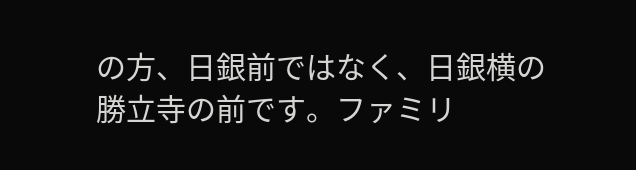の方、日銀前ではなく、日銀横の勝立寺の前です。ファミリ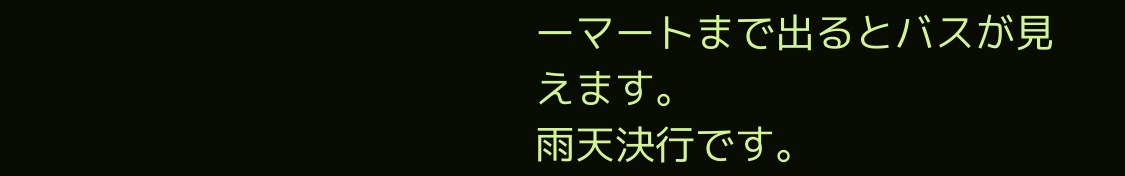ーマートまで出るとバスが見えます。
雨天決行です。